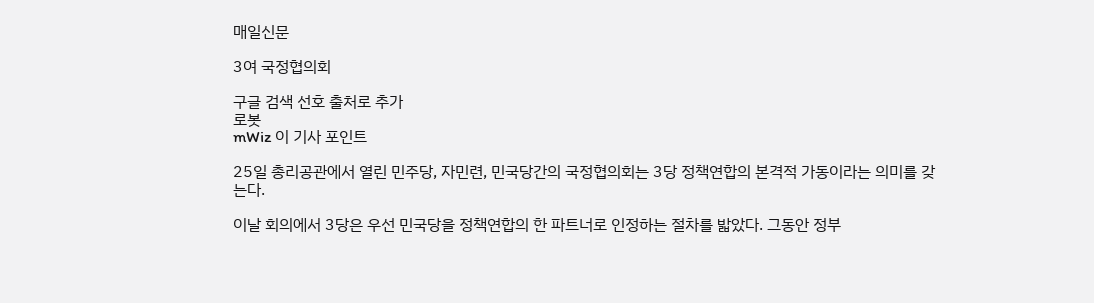매일신문

3여 국정협의회

구글 검색 선호 출처로 추가
로봇
mWiz 이 기사 포인트

25일 총리공관에서 열린 민주당, 자민련, 민국당간의 국정협의회는 3당 정책연합의 본격적 가동이라는 의미를 갖는다.

이날 회의에서 3당은 우선 민국당을 정책연합의 한 파트너로 인정하는 절차를 밟았다. 그동안 정부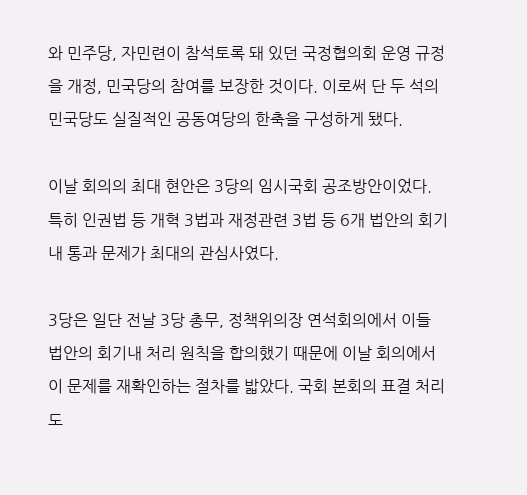와 민주당, 자민련이 참석토록 돼 있던 국정협의회 운영 규정을 개정, 민국당의 참여를 보장한 것이다. 이로써 단 두 석의 민국당도 실질적인 공동여당의 한축을 구성하게 됐다.

이날 회의의 최대 현안은 3당의 임시국회 공조방안이었다. 특히 인권법 등 개혁 3법과 재정관련 3법 등 6개 법안의 회기내 통과 문제가 최대의 관심사였다.

3당은 일단 전날 3당 총무, 정책위의장 연석회의에서 이들 법안의 회기내 처리 원칙을 합의했기 때문에 이날 회의에서 이 문제를 재확인하는 절차를 밟았다. 국회 본회의 표결 처리도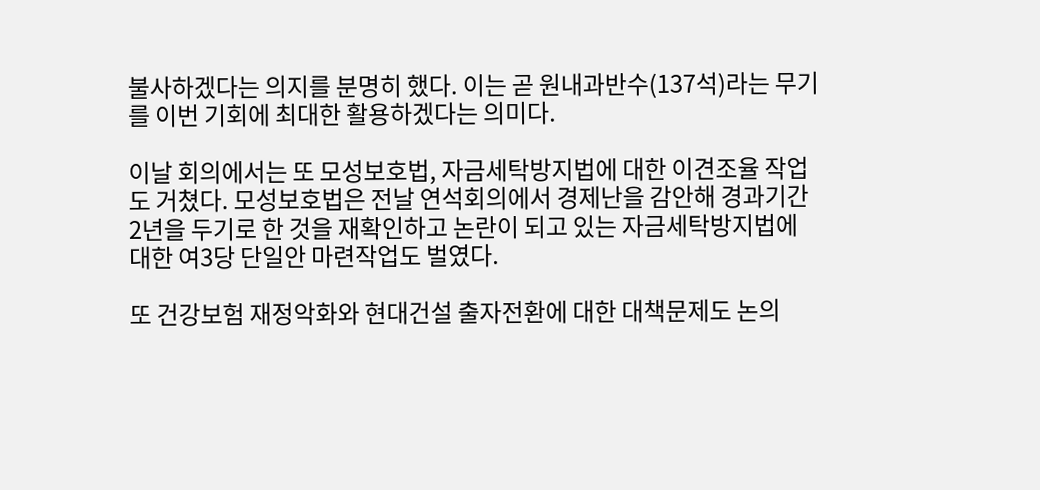불사하겠다는 의지를 분명히 했다. 이는 곧 원내과반수(137석)라는 무기를 이번 기회에 최대한 활용하겠다는 의미다.

이날 회의에서는 또 모성보호법, 자금세탁방지법에 대한 이견조율 작업도 거쳤다. 모성보호법은 전날 연석회의에서 경제난을 감안해 경과기간 2년을 두기로 한 것을 재확인하고 논란이 되고 있는 자금세탁방지법에 대한 여3당 단일안 마련작업도 벌였다.

또 건강보험 재정악화와 현대건설 출자전환에 대한 대책문제도 논의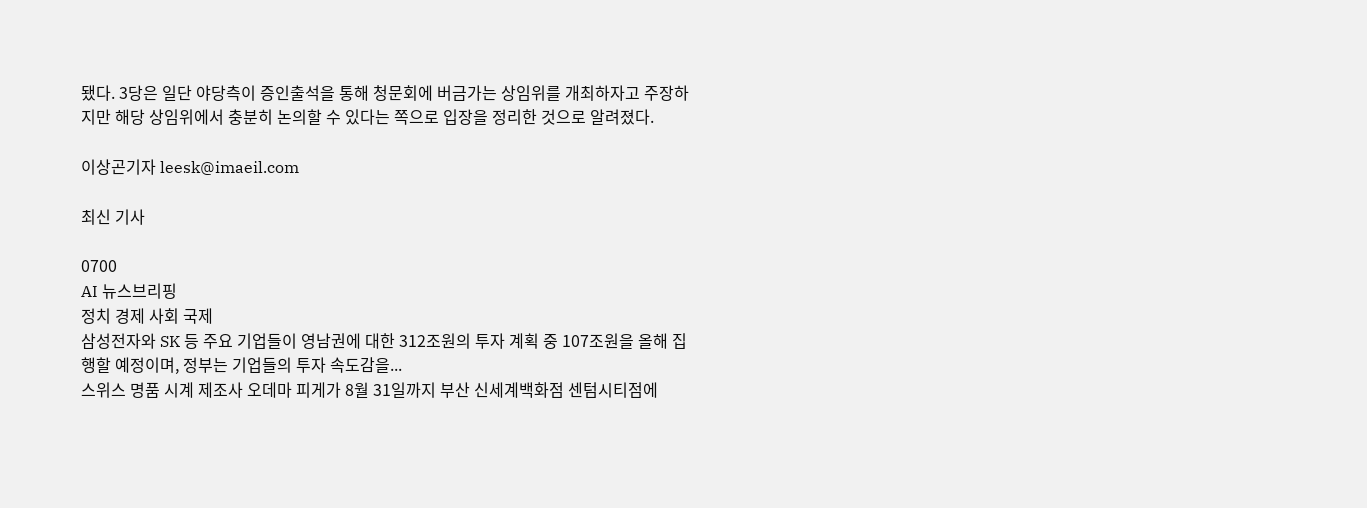됐다. 3당은 일단 야당측이 증인출석을 통해 청문회에 버금가는 상임위를 개최하자고 주장하지만 해당 상임위에서 충분히 논의할 수 있다는 쪽으로 입장을 정리한 것으로 알려졌다.

이상곤기자 leesk@imaeil.com

최신 기사

0700
AI 뉴스브리핑
정치 경제 사회 국제
삼성전자와 SK 등 주요 기업들이 영남권에 대한 312조원의 투자 계획 중 107조원을 올해 집행할 예정이며, 정부는 기업들의 투자 속도감을...
스위스 명품 시계 제조사 오데마 피게가 8월 31일까지 부산 신세계백화점 센텀시티점에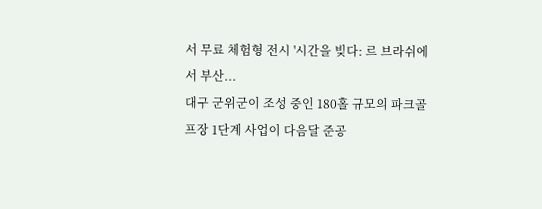서 무료 체험형 전시 '시간을 빚다: 르 브라쉬에서 부산...
대구 군위군이 조성 중인 180홀 규모의 파크골프장 1단계 사업이 다음달 준공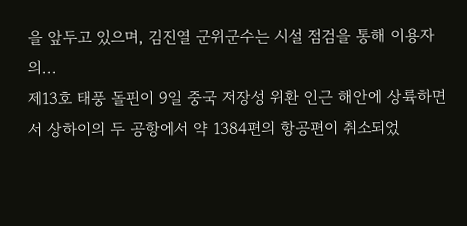을 앞두고 있으며, 김진열 군위군수는 시설 점검을 통해 이용자의...
제13호 태풍 돌핀이 9일 중국 저장성 위환 인근 해안에 상륙하면서 상하이의 두 공항에서 약 1384편의 항공편이 취소되었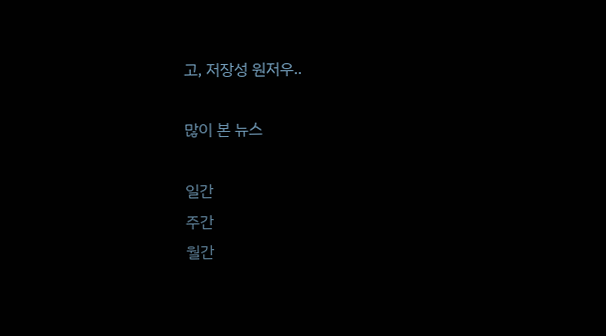고, 저장성 원저우..

많이 본 뉴스

일간
주간
월간